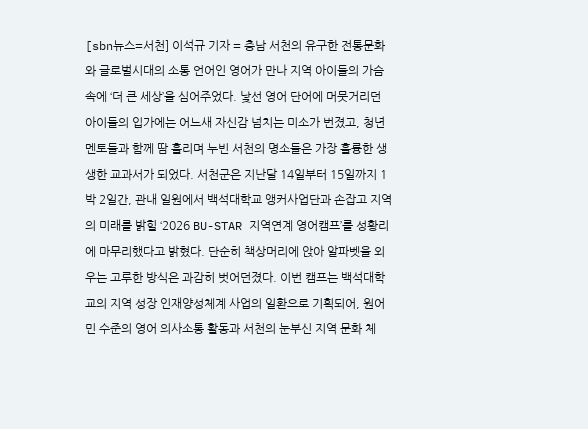[sbn뉴스=서천] 이석규 기자 = 충남 서천의 유구한 전통문화와 글로벌시대의 소통 언어인 영어가 만나 지역 아이들의 가슴 속에 ‘더 큰 세상’을 심어주었다. 낯선 영어 단어에 머뭇거리던 아이들의 입가에는 어느새 자신감 넘치는 미소가 번졌고, 청년 멘토들과 함께 땀 흘리며 누빈 서천의 명소들은 가장 훌륭한 생생한 교과서가 되었다. 서천군은 지난달 14일부터 15일까지 1박 2일간, 관내 일원에서 백석대학교 앵커사업단과 손잡고 지역의 미래를 밝힐 ‘2026 BU-STAR 지역연계 영어캠프’를 성황리에 마무리했다고 밝혔다. 단순히 책상머리에 앉아 알파벳을 외우는 고루한 방식은 과감히 벗어던졌다. 이번 캠프는 백석대학교의 지역 성장 인재양성체계 사업의 일환으로 기획되어, 원어민 수준의 영어 의사소통 활동과 서천의 눈부신 지역 문화 체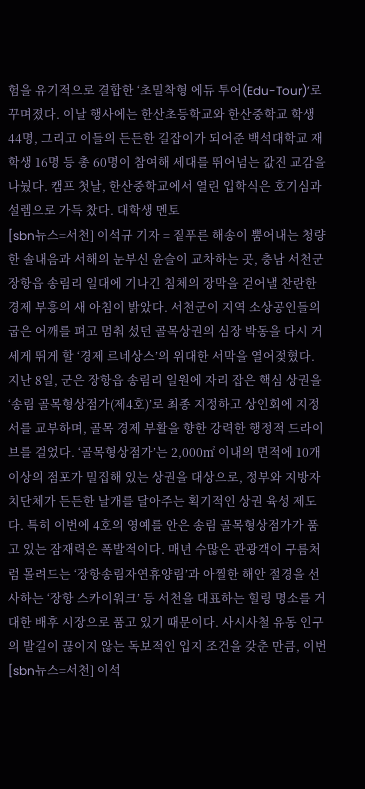험을 유기적으로 결합한 ‘초밀착형 에듀 투어(Edu-Tour)’로 꾸며졌다. 이날 행사에는 한산초등학교와 한산중학교 학생 44명, 그리고 이들의 든든한 길잡이가 되어준 백석대학교 재학생 16명 등 총 60명이 참여해 세대를 뛰어넘는 값진 교감을 나눴다. 캠프 첫날, 한산중학교에서 열린 입학식은 호기심과 설렘으로 가득 찼다. 대학생 멘토
[sbn뉴스=서천] 이석규 기자 = 짙푸른 해송이 뿜어내는 청량한 솔내음과 서해의 눈부신 윤슬이 교차하는 곳, 충남 서천군 장항읍 송림리 일대에 기나긴 침체의 장막을 걷어낼 찬란한 경제 부흥의 새 아침이 밝았다. 서천군이 지역 소상공인들의 굽은 어깨를 펴고 멈춰 섰던 골목상권의 심장 박동을 다시 거세게 뛰게 할 ‘경제 르네상스’의 위대한 서막을 열어젖혔다. 지난 8일, 군은 장항읍 송림리 일원에 자리 잡은 핵심 상권을 ‘송림 골목형상점가(제4호)’로 최종 지정하고 상인회에 지정서를 교부하며, 골목 경제 부활을 향한 강력한 행정적 드라이브를 걸었다. ‘골목형상점가’는 2,000㎡ 이내의 면적에 10개 이상의 점포가 밀집해 있는 상권을 대상으로, 정부와 지방자치단체가 든든한 날개를 달아주는 획기적인 상권 육성 제도다. 특히 이번에 4호의 영예를 안은 송림 골목형상점가가 품고 있는 잠재력은 폭발적이다. 매년 수많은 관광객이 구름처럼 몰려드는 ‘장항송림자연휴양림’과 아찔한 해안 절경을 선사하는 ‘장항 스카이워크’ 등 서천을 대표하는 힐링 명소를 거대한 배후 시장으로 품고 있기 때문이다. 사시사철 유동 인구의 발길이 끊이지 않는 독보적인 입지 조건을 갖춘 만큼, 이번
[sbn뉴스=서천] 이석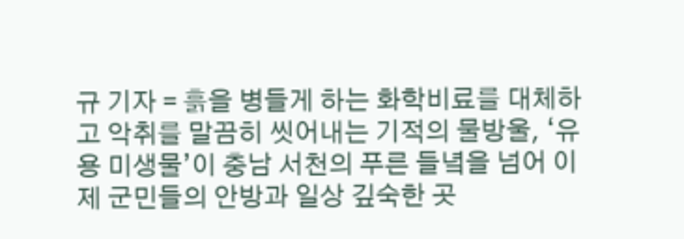규 기자 = 흙을 병들게 하는 화학비료를 대체하고 악취를 말끔히 씻어내는 기적의 물방울, ‘유용 미생물’이 충남 서천의 푸른 들녘을 넘어 이제 군민들의 안방과 일상 깊숙한 곳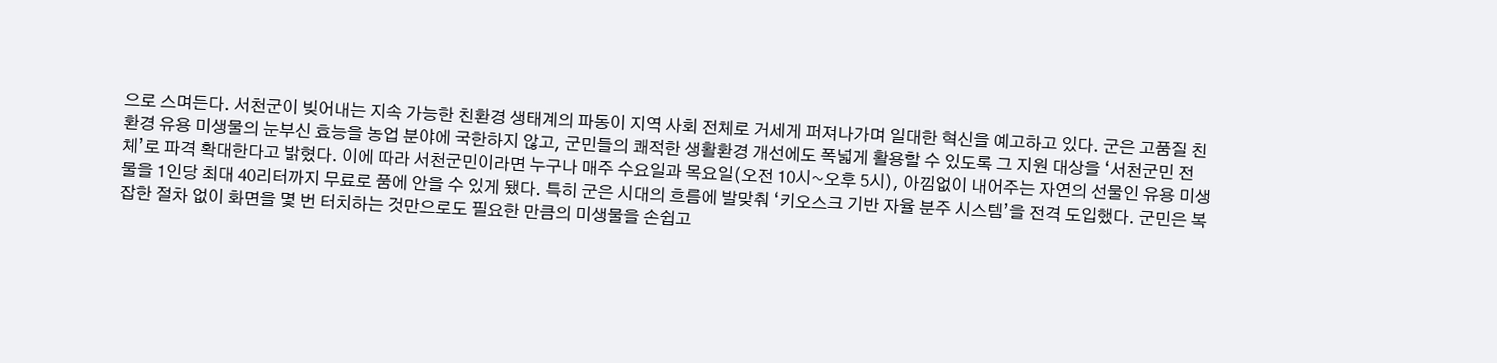으로 스며든다. 서천군이 빚어내는 지속 가능한 친환경 생태계의 파동이 지역 사회 전체로 거세게 퍼져나가며 일대한 혁신을 예고하고 있다. 군은 고품질 친환경 유용 미생물의 눈부신 효능을 농업 분야에 국한하지 않고, 군민들의 쾌적한 생활환경 개선에도 폭넓게 활용할 수 있도록 그 지원 대상을 ‘서천군민 전체’로 파격 확대한다고 밝혔다. 이에 따라 서천군민이라면 누구나 매주 수요일과 목요일(오전 10시~오후 5시), 아낌없이 내어주는 자연의 선물인 유용 미생물을 1인당 최대 40리터까지 무료로 품에 안을 수 있게 됐다. 특히 군은 시대의 흐름에 발맞춰 ‘키오스크 기반 자율 분주 시스템’을 전격 도입했다. 군민은 복잡한 절차 없이 화면을 몇 번 터치하는 것만으로도 필요한 만큼의 미생물을 손쉽고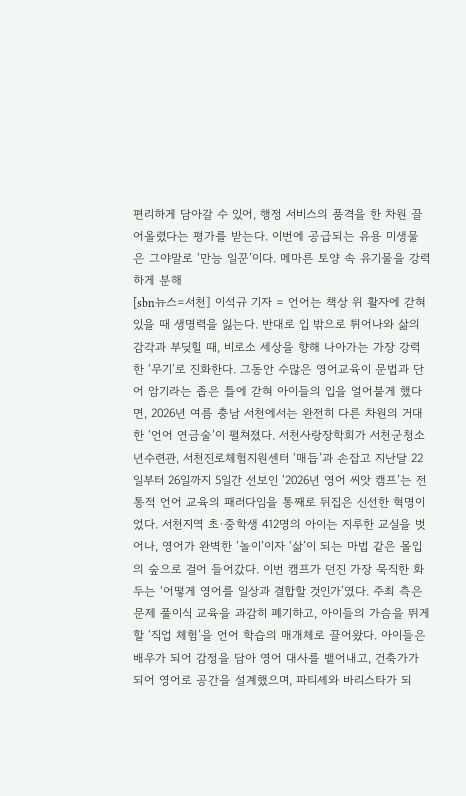편리하게 담아갈 수 있어, 행정 서비스의 품격을 한 차원 끌어올렸다는 평가를 받는다. 이번에 공급되는 유용 미생물은 그야말로 ‘만능 일꾼’이다. 메마른 토양 속 유기물을 강력하게 분해
[sbn뉴스=서천] 이석규 기자 = 언어는 책상 위 활자에 갇혀 있을 때 생명력을 잃는다. 반대로 입 밖으로 튀어나와 삶의 감각과 부딪힐 때, 비로소 세상을 향해 나아가는 가장 강력한 ‘무기’로 진화한다. 그동안 수많은 영어교육이 문법과 단어 암기라는 좁은 틀에 갇혀 아이들의 입을 얼어붙게 했다면, 2026년 여름 충남 서천에서는 완전히 다른 차원의 거대한 ‘언어 연금술’이 펼쳐졌다. 서천사랑장학회가 서천군청소년수련관, 서천진로체험지원센터 ‘매듭’과 손잡고 지난달 22일부터 26일까지 5일간 선보인 ‘2026년 영어 씨앗 캠프’는 전통적 언어 교육의 패러다임을 통째로 뒤집은 신선한 혁명이었다. 서천지역 초·중학생 412명의 아이는 지루한 교실을 벗어나, 영어가 완벽한 ‘놀이’이자 ‘삶’이 되는 마법 같은 몰입의 숲으로 걸어 들어갔다. 이번 캠프가 던진 가장 묵직한 화두는 ‘어떻게 영어를 일상과 결합할 것인가’였다. 주최 측은 문제 풀이식 교육을 과감히 폐기하고, 아이들의 가슴을 뛰게 할 ‘직업 체험’을 언어 학습의 매개체로 끌어왔다. 아이들은 배우가 되어 감정을 담아 영어 대사를 뱉어내고, 건축가가 되어 영어로 공간을 설계했으며, 파티셰와 바리스타가 되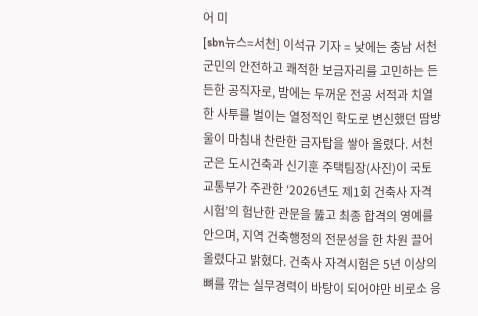어 미
[sbn뉴스=서천] 이석규 기자 = 낮에는 충남 서천군민의 안전하고 쾌적한 보금자리를 고민하는 든든한 공직자로, 밤에는 두꺼운 전공 서적과 치열한 사투를 벌이는 열정적인 학도로 변신했던 땀방울이 마침내 찬란한 금자탑을 쌓아 올렸다. 서천군은 도시건축과 신기훈 주택팀장(사진)이 국토교통부가 주관한 ‘2026년도 제1회 건축사 자격시험’의 험난한 관문을 뚫고 최종 합격의 영예를 안으며, 지역 건축행정의 전문성을 한 차원 끌어올렸다고 밝혔다. 건축사 자격시험은 5년 이상의 뼈를 깎는 실무경력이 바탕이 되어야만 비로소 응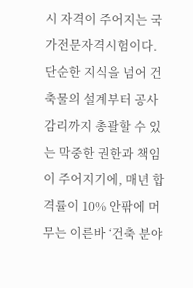시 자격이 주어지는 국가전문자격시험이다. 단순한 지식을 넘어 건축물의 설계부터 공사감리까지 총괄할 수 있는 막중한 권한과 책임이 주어지기에, 매년 합격률이 10% 안팎에 머무는 이른바 ‘건축 분야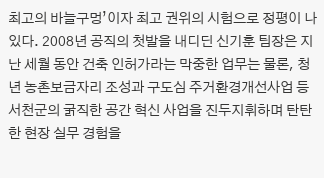최고의 바늘구멍’이자 최고 권위의 시험으로 정평이 나 있다. 2008년 공직의 첫발을 내디딘 신기훈 팀장은 지난 세월 동안 건축 인허가라는 막중한 업무는 물론, 청년 농촌보금자리 조성과 구도심 주거환경개선사업 등 서천군의 굵직한 공간 혁신 사업을 진두지휘하며 탄탄한 현장 실무 경험을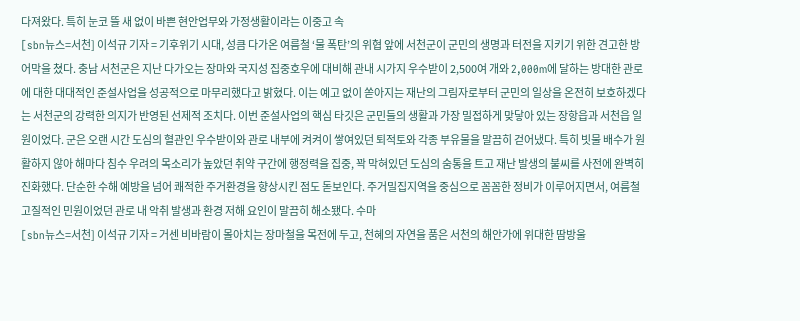다져왔다. 특히 눈코 뜰 새 없이 바쁜 현안업무와 가정생활이라는 이중고 속
[sbn뉴스=서천] 이석규 기자 = 기후위기 시대, 성큼 다가온 여름철 ‘물 폭탄’의 위협 앞에 서천군이 군민의 생명과 터전을 지키기 위한 견고한 방어막을 쳤다. 충남 서천군은 지난 다가오는 장마와 국지성 집중호우에 대비해 관내 시가지 우수받이 2,500여 개와 2,000m에 달하는 방대한 관로에 대한 대대적인 준설사업을 성공적으로 마무리했다고 밝혔다. 이는 예고 없이 쏟아지는 재난의 그림자로부터 군민의 일상을 온전히 보호하겠다는 서천군의 강력한 의지가 반영된 선제적 조치다. 이번 준설사업의 핵심 타깃은 군민들의 생활과 가장 밀접하게 맞닿아 있는 장항읍과 서천읍 일원이었다. 군은 오랜 시간 도심의 혈관인 우수받이와 관로 내부에 켜켜이 쌓여있던 퇴적토와 각종 부유물을 말끔히 걷어냈다. 특히 빗물 배수가 원활하지 않아 해마다 침수 우려의 목소리가 높았던 취약 구간에 행정력을 집중, 꽉 막혀있던 도심의 숨통을 트고 재난 발생의 불씨를 사전에 완벽히 진화했다. 단순한 수해 예방을 넘어 쾌적한 주거환경을 향상시킨 점도 돋보인다. 주거밀집지역을 중심으로 꼼꼼한 정비가 이루어지면서, 여름철 고질적인 민원이었던 관로 내 악취 발생과 환경 저해 요인이 말끔히 해소됐다. 수마
[sbn뉴스=서천] 이석규 기자 = 거센 비바람이 몰아치는 장마철을 목전에 두고, 천혜의 자연을 품은 서천의 해안가에 위대한 땀방울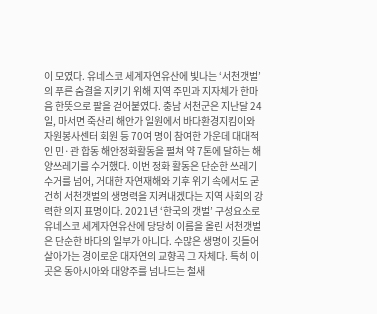이 모였다. 유네스코 세계자연유산에 빛나는 ‘서천갯벌’의 푸른 숨결을 지키기 위해 지역 주민과 지자체가 한마음 한뜻으로 팔을 걷어붙였다. 충남 서천군은 지난달 24일, 마서면 죽산리 해안가 일원에서 바다환경지킴이와 자원봉사센터 회원 등 70여 명이 참여한 가운데 대대적인 민·관 합동 해안정화활동을 펼쳐 약 7톤에 달하는 해양쓰레기를 수거했다. 이번 정화 활동은 단순한 쓰레기 수거를 넘어, 거대한 자연재해와 기후 위기 속에서도 굳건히 서천갯벌의 생명력을 지켜내겠다는 지역 사회의 강력한 의지 표명이다. 2021년 ‘한국의 갯벌’ 구성요소로 유네스코 세계자연유산에 당당히 이름을 올린 서천갯벌은 단순한 바다의 일부가 아니다. 수많은 생명이 깃들어 살아가는 경이로운 대자연의 교향곡 그 자체다. 특히 이곳은 동아시아와 대양주를 넘나드는 철새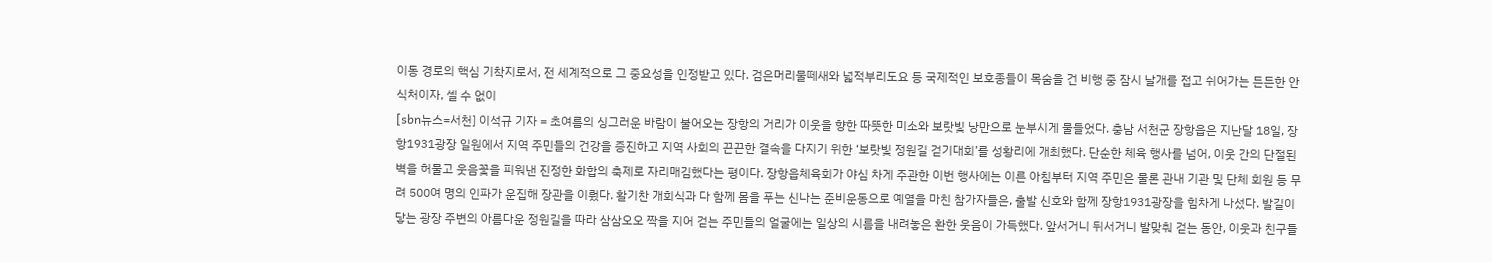이동 경로의 핵심 기착지로서, 전 세계적으로 그 중요성을 인정받고 있다. 검은머리물떼새와 넓적부리도요 등 국제적인 보호종들이 목숨을 건 비행 중 잠시 날개를 접고 쉬어가는 든든한 안식처이자, 셀 수 없이
[sbn뉴스=서천] 이석규 기자 = 초여름의 싱그러운 바람이 불어오는 장항의 거리가 이웃을 향한 따뜻한 미소와 보랏빛 낭만으로 눈부시게 물들었다. 충남 서천군 장항읍은 지난달 18일, 장항1931광장 일원에서 지역 주민들의 건강을 증진하고 지역 사회의 끈끈한 결속을 다지기 위한 ‘보랏빛 정원길 걷기대회’를 성황리에 개최했다. 단순한 체육 행사를 넘어, 이웃 간의 단절된 벽을 허물고 웃음꽃을 피워낸 진정한 화합의 축제로 자리매김했다는 평이다. 장항읍체육회가 야심 차게 주관한 이번 행사에는 이른 아침부터 지역 주민은 물론 관내 기관 및 단체 회원 등 무려 500여 명의 인파가 운집해 장관을 이뤘다. 활기찬 개회식과 다 함께 몸을 푸는 신나는 준비운동으로 예열을 마친 참가자들은, 출발 신호와 함께 장항1931광장을 힘차게 나섰다. 발길이 닿는 광장 주변의 아름다운 정원길을 따라 삼삼오오 짝을 지어 걷는 주민들의 얼굴에는 일상의 시름을 내려놓은 환한 웃음이 가득했다. 앞서거니 뒤서거니 발맞춰 걷는 동안, 이웃과 친구들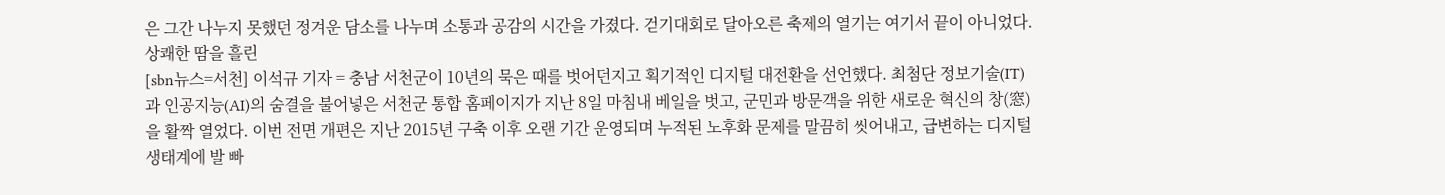은 그간 나누지 못했던 정겨운 담소를 나누며 소통과 공감의 시간을 가졌다. 걷기대회로 달아오른 축제의 열기는 여기서 끝이 아니었다. 상쾌한 땀을 흘린
[sbn뉴스=서천] 이석규 기자 = 충남 서천군이 10년의 묵은 때를 벗어던지고 획기적인 디지털 대전환을 선언했다. 최첨단 정보기술(IT)과 인공지능(AI)의 숨결을 불어넣은 서천군 통합 홈페이지가 지난 8일 마침내 베일을 벗고, 군민과 방문객을 위한 새로운 혁신의 창(窓)을 활짝 열었다. 이번 전면 개편은 지난 2015년 구축 이후 오랜 기간 운영되며 누적된 노후화 문제를 말끔히 씻어내고, 급변하는 디지털 생태계에 발 빠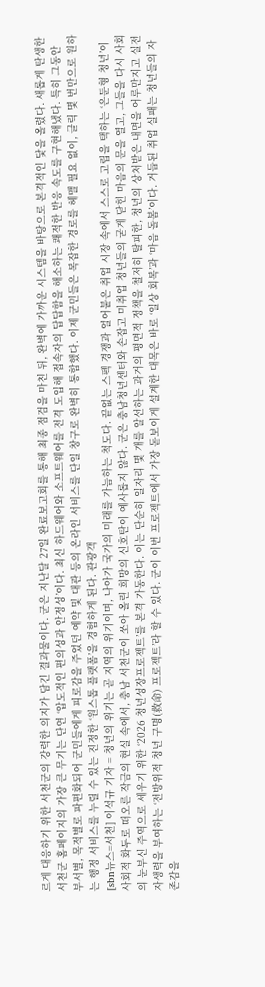르게 대응하기 위한 서천군의 강력한 의지가 담긴 결과물이다. 군은 지난달 27일 완료보고회를 통해 최종 점검을 마친 뒤, 완벽에 가까운 시스템을 바탕으로 본격적인 닻을 올렸다. 새롭게 탄생한 서천군 홈페이지의 가장 큰 무기는 단연 ‘압도적인 편의성과 안정성’이다. 최신 하드웨어와 소프트웨어를 전격 도입해 접속자의 답답함을 해소하는 쾌적한 반응 속도를 구현해냈다. 특히 그동안 부서별, 목적별로 파편화되어 군민들에게 피로감을 주었던 예약 및 대관 등의 온라인 서비스를 단일 창구로 완벽히 통합했다. 이제 군민들은 복잡한 경로를 헤맬 필요 없이, 클릭 몇 번만으로 원하는 행정 서비스를 누릴 수 있는 진정한 ‘원스톱 플랫폼’을 경험하게 된다. 관광객
[sbn뉴스=서천] 이석규 기자 = 청년의 위기는 곧 지역의 위기이며, 나아가 국가의 미래를 가늠하는 척도다. 끝없는 스펙 경쟁과 얼어붙은 취업 시장 속에서 스스로 고립을 택하는 ‘은둔형 청년’이 사회적 화두로 떠오른 작금의 현실 속에서, 충남 서천군이 쏘아 올린 희망의 신호탄이 예사롭지 않다. 군은 충남청년센터와 손잡고 미취업 청년들의 굳게 닫힌 마음의 문을 열고, 그들을 다시 사회의 눈부신 주역으로 세우기 위한 ‘2026 청년성장프로젝트’를 본격 가동한다. 이는 단순히 일자리 몇 개를 알선하는 과거의 평면적 정책을 철저히 탈피한, 청년의 상처받은 내면을 어루만지고 실전 자생력을 부여하는 ‘전방위적 청년 구명(救命) 프로젝트’라 할 수 있다. 군이 이번 프로젝트에서 가장 돋보이게 설계한 대목은 바로 ‘일상 회복’과 ‘마음 돌봄’이다. 거듭된 취업 실패는 청년들의 자존감을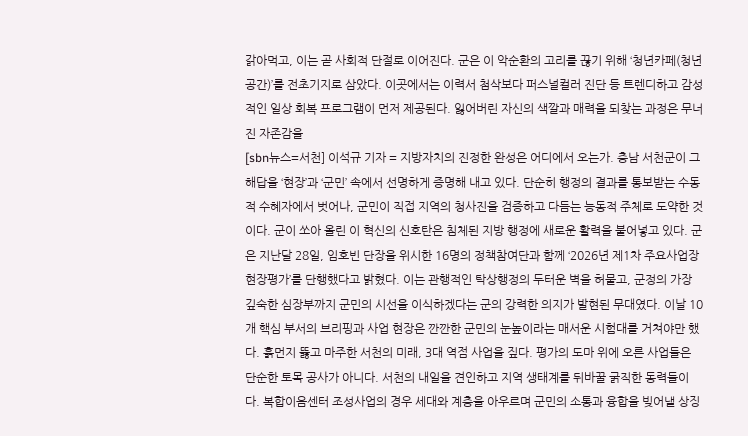갉아먹고, 이는 곧 사회적 단절로 이어진다. 군은 이 악순환의 고리를 끊기 위해 ‘청년카페(청년공간)’를 전초기지로 삼았다. 이곳에서는 이력서 첨삭보다 퍼스널컬러 진단 등 트렌디하고 감성적인 일상 회복 프로그램이 먼저 제공된다. 잃어버린 자신의 색깔과 매력을 되찾는 과정은 무너진 자존감을
[sbn뉴스=서천] 이석규 기자 = 지방자치의 진정한 완성은 어디에서 오는가. 충남 서천군이 그 해답을 ‘현장’과 ‘군민’ 속에서 선명하게 증명해 내고 있다. 단순히 행정의 결과를 통보받는 수동적 수혜자에서 벗어나, 군민이 직접 지역의 청사진을 검증하고 다듬는 능동적 주체로 도약한 것이다. 군이 쏘아 올린 이 혁신의 신호탄은 침체된 지방 행정에 새로운 활력을 불어넣고 있다. 군은 지난달 28일, 임호빈 단장을 위시한 16명의 정책참여단과 함께 ‘2026년 제1차 주요사업장 현장평가’를 단행했다고 밝혔다. 이는 관행적인 탁상행정의 두터운 벽을 허물고, 군정의 가장 깊숙한 심장부까지 군민의 시선을 이식하겠다는 군의 강력한 의지가 발현된 무대였다. 이날 10개 핵심 부서의 브리핑과 사업 현장은 깐깐한 군민의 눈높이라는 매서운 시험대를 거쳐야만 했다. 흙먼지 뚫고 마주한 서천의 미래, 3대 역점 사업을 짚다. 평가의 도마 위에 오른 사업들은 단순한 토목 공사가 아니다. 서천의 내일을 견인하고 지역 생태계를 뒤바꿀 굵직한 동력들이다. 복합이음센터 조성사업의 경우 세대와 계층을 아우르며 군민의 소통과 융합을 빚어낼 상징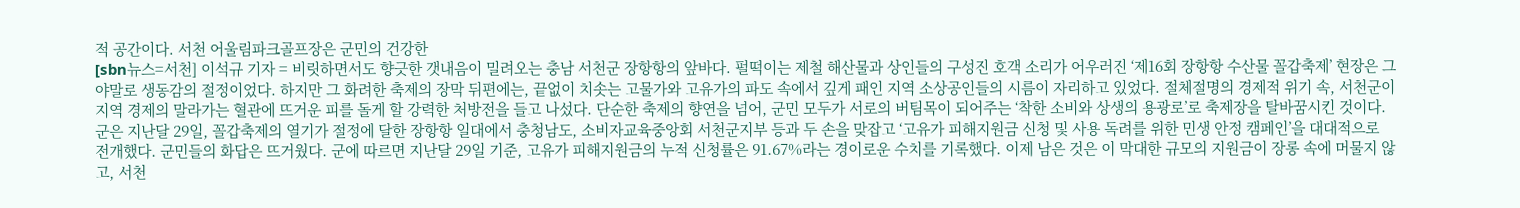적 공간이다. 서천 어울림파크골프장은 군민의 건강한
[sbn뉴스=서천] 이석규 기자 = 비릿하면서도 향긋한 갯내음이 밀려오는 충남 서천군 장항항의 앞바다. 펄떡이는 제철 해산물과 상인들의 구성진 호객 소리가 어우러진 ‘제16회 장항항 수산물 꼴갑축제’ 현장은 그야말로 생동감의 절정이었다. 하지만 그 화려한 축제의 장막 뒤편에는, 끝없이 치솟는 고물가와 고유가의 파도 속에서 깊게 패인 지역 소상공인들의 시름이 자리하고 있었다. 절체절명의 경제적 위기 속, 서천군이 지역 경제의 말라가는 혈관에 뜨거운 피를 돌게 할 강력한 처방전을 들고 나섰다. 단순한 축제의 향연을 넘어, 군민 모두가 서로의 버팀목이 되어주는 ‘착한 소비와 상생의 용광로’로 축제장을 탈바꿈시킨 것이다. 군은 지난달 29일, 꼴갑축제의 열기가 절정에 달한 장항항 일대에서 충청남도, 소비자교육중앙회 서천군지부 등과 두 손을 맞잡고 ‘고유가 피해지원금 신청 및 사용 독려를 위한 민생 안정 캠페인’을 대대적으로 전개했다. 군민들의 화답은 뜨거웠다. 군에 따르면 지난달 29일 기준, 고유가 피해지원금의 누적 신청률은 91.67%라는 경이로운 수치를 기록했다. 이제 남은 것은 이 막대한 규모의 지원금이 장롱 속에 머물지 않고, 서천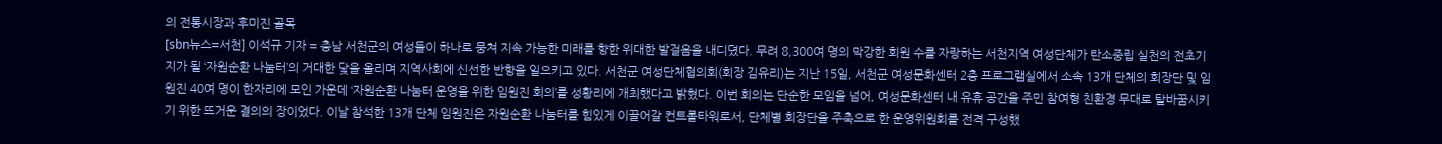의 전통시장과 후미진 골목
[sbn뉴스=서천] 이석규 기자 = 충남 서천군의 여성들이 하나로 뭉쳐 지속 가능한 미래를 향한 위대한 발걸음을 내디뎠다. 무려 8,300여 명의 막강한 회원 수를 자랑하는 서천지역 여성단체가 탄소중립 실천의 전초기지가 될 ‘자원순환 나눔터’의 거대한 닻을 올리며 지역사회에 신선한 반향을 일으키고 있다. 서천군 여성단체협의회(회장 김유리)는 지난 15일, 서천군 여성문화센터 2층 프로그램실에서 소속 13개 단체의 회장단 및 임원진 40여 명이 한자리에 모인 가운데 ‘자원순환 나눔터 운영을 위한 임원진 회의’를 성황리에 개최했다고 밝혔다. 이번 회의는 단순한 모임을 넘어, 여성문화센터 내 유휴 공간을 주민 참여형 친환경 무대로 탈바꿈시키기 위한 뜨거운 결의의 장이었다. 이날 참석한 13개 단체 임원진은 자원순환 나눔터를 힘있게 이끌어갈 컨트롤타워로서, 단체별 회장단을 주축으로 한 운영위원회를 전격 구성했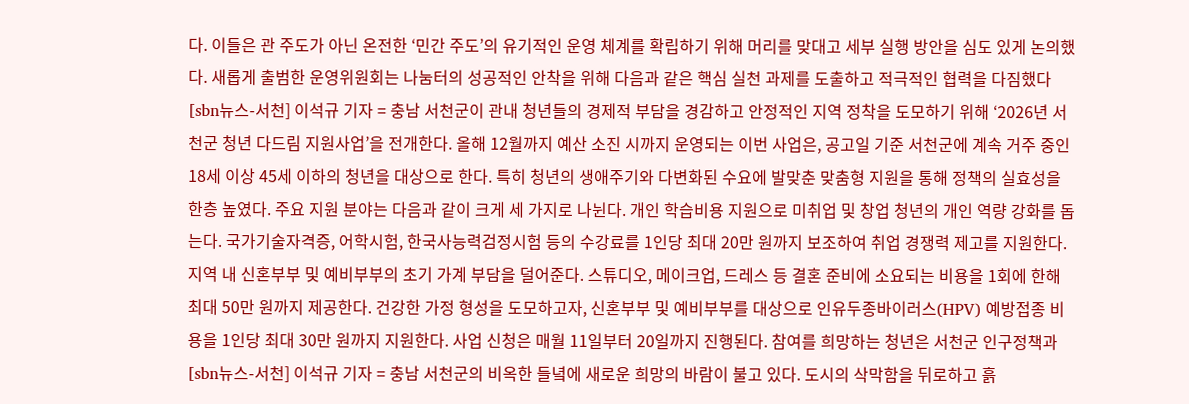다. 이들은 관 주도가 아닌 온전한 ‘민간 주도’의 유기적인 운영 체계를 확립하기 위해 머리를 맞대고 세부 실행 방안을 심도 있게 논의했다. 새롭게 출범한 운영위원회는 나눔터의 성공적인 안착을 위해 다음과 같은 핵심 실천 과제를 도출하고 적극적인 협력을 다짐했다
[sbn뉴스-서천] 이석규 기자 = 충남 서천군이 관내 청년들의 경제적 부담을 경감하고 안정적인 지역 정착을 도모하기 위해 ‘2026년 서천군 청년 다드림 지원사업’을 전개한다. 올해 12월까지 예산 소진 시까지 운영되는 이번 사업은, 공고일 기준 서천군에 계속 거주 중인 18세 이상 45세 이하의 청년을 대상으로 한다. 특히 청년의 생애주기와 다변화된 수요에 발맞춘 맞춤형 지원을 통해 정책의 실효성을 한층 높였다. 주요 지원 분야는 다음과 같이 크게 세 가지로 나뉜다. 개인 학습비용 지원으로 미취업 및 창업 청년의 개인 역량 강화를 돕는다. 국가기술자격증, 어학시험, 한국사능력검정시험 등의 수강료를 1인당 최대 20만 원까지 보조하여 취업 경쟁력 제고를 지원한다. 지역 내 신혼부부 및 예비부부의 초기 가계 부담을 덜어준다. 스튜디오, 메이크업, 드레스 등 결혼 준비에 소요되는 비용을 1회에 한해 최대 50만 원까지 제공한다. 건강한 가정 형성을 도모하고자, 신혼부부 및 예비부부를 대상으로 인유두종바이러스(HPV) 예방접종 비용을 1인당 최대 30만 원까지 지원한다. 사업 신청은 매월 11일부터 20일까지 진행된다. 참여를 희망하는 청년은 서천군 인구정책과
[sbn뉴스-서천] 이석규 기자 = 충남 서천군의 비옥한 들녘에 새로운 희망의 바람이 불고 있다. 도시의 삭막함을 뒤로하고 흙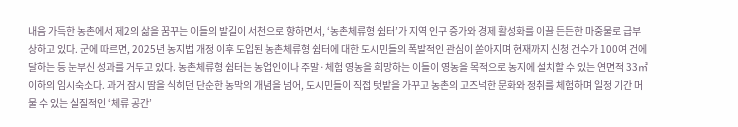내음 가득한 농촌에서 제2의 삶을 꿈꾸는 이들의 발길이 서천으로 향하면서, ‘농촌체류형 쉼터’가 지역 인구 증가와 경제 활성화를 이끌 든든한 마중물로 급부상하고 있다. 군에 따르면, 2025년 농지법 개정 이후 도입된 농촌체류형 쉼터에 대한 도시민들의 폭발적인 관심이 쏟아지며 현재까지 신청 건수가 100여 건에 달하는 등 눈부신 성과를 거두고 있다. 농촌체류형 쉼터는 농업인이나 주말·체험 영농을 희망하는 이들이 영농을 목적으로 농지에 설치할 수 있는 연면적 33㎡ 이하의 임시숙소다. 과거 잠시 땀을 식히던 단순한 농막의 개념을 넘어, 도시민들이 직접 텃밭을 가꾸고 농촌의 고즈넉한 문화와 정취를 체험하며 일정 기간 머물 수 있는 실질적인 ‘체류 공간’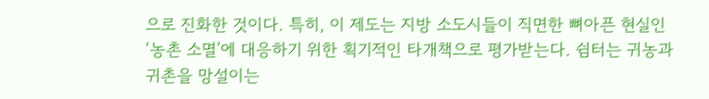으로 진화한 것이다. 특히, 이 제도는 지방 소도시들이 직면한 뼈아픈 현실인 ‘농촌 소멸’에 대응하기 위한 획기적인 타개책으로 평가받는다. 쉼터는 귀농과 귀촌을 망설이는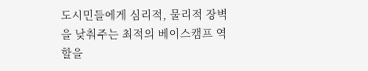도시민들에게 심리적, 물리적 장벽을 낮춰주는 최적의 베이스캠프 역할을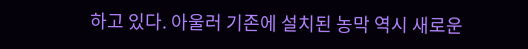하고 있다. 아울러 기존에 설치된 농막 역시 새로운